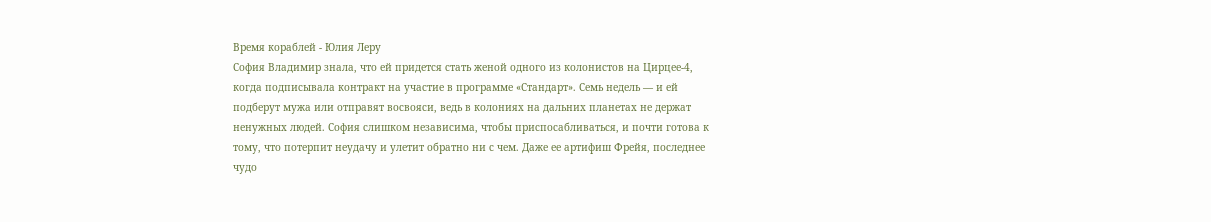Время кораблей - Юлия Леру
София Владимир знала, что ей придется стать женой одного из колонистов на Цирцее-4, когда подписывала контракт на участие в программе «Стандарт». Семь недель — и ей подберут мужа или отправят восвояси, ведь в колониях на дальних планетах не держат ненужных людей. София слишком независима, чтобы приспосабливаться, и почти готова к тому, что потерпит неудачу и улетит обратно ни с чем. Даже ее артифиш Фрейя, последнее чудо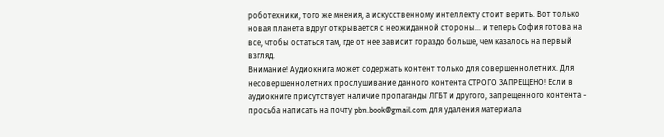роботехники, того же мнения, а искусственному интеллекту стоит верить. Вот только новая планета вдруг открывается с неожиданной стороны… и теперь София готова на все, чтобы остаться там, где от нее зависит гораздо больше, чем казалось на первый взгляд.
Внимание! Аудиокнига может содержать контент только для совершеннолетних. Для несовершеннолетних прослушивание данного контента СТРОГО ЗАПРЕЩЕНО! Если в аудиокниге присутствует наличие пропаганды ЛГБТ и другого, запрещенного контента - просьба написать на почту pbn.book@gmail.com для удаления материала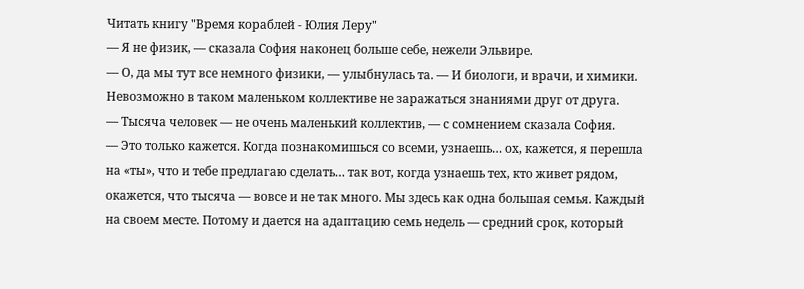Читать книгу "Время кораблей - Юлия Леру"
— Я не физик, — сказала София наконец больше себе, нежели Эльвире.
— О, да мы тут все немного физики, — улыбнулась та. — И биологи, и врачи, и химики. Невозможно в таком маленьком коллективе не заражаться знаниями друг от друга.
— Тысяча человек — не очень маленький коллектив, — с сомнением сказала София.
— Это только кажется. Когда познакомишься со всеми, узнаешь… ох, кажется, я перешла на «ты», что и тебе предлагаю сделать… так вот, когда узнаешь тех, кто живет рядом, окажется, что тысяча — вовсе и не так много. Мы здесь как одна большая семья. Каждый на своем месте. Потому и дается на адаптацию семь недель — средний срок, который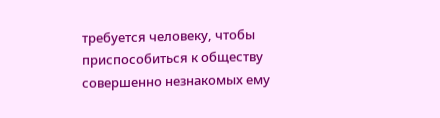требуется человеку, чтобы приспособиться к обществу совершенно незнакомых ему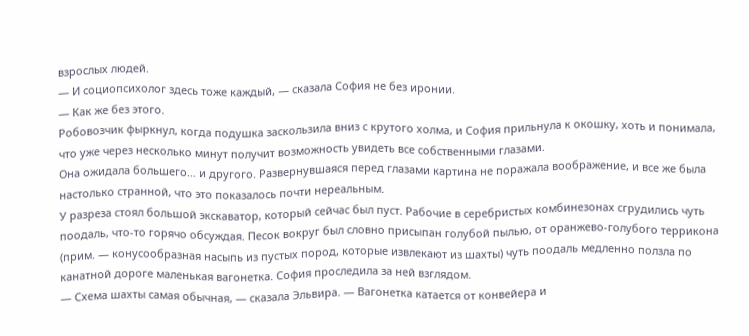взрослых людей.
— И социопсихолог здесь тоже каждый, — сказала София не без иронии.
— Как же без этого.
Робовозчик фыркнул, когда подушка заскользила вниз с крутого холма, и София прильнула к окошку, хоть и понимала, что уже через несколько минут получит возможность увидеть все собственными глазами.
Она ожидала большего… и другого. Развернувшаяся перед глазами картина не поражала воображение, и все же была настолько странной, что это показалось почти нереальным.
У разреза стоял большой экскаватор, который сейчас был пуст. Рабочие в серебристых комбинезонах сгрудились чуть поодаль, что-то горячо обсуждая. Песок вокруг был словно присыпан голубой пылью, от оранжево-голубого террикона (прим. — конусообразная насыпь из пустых пород, которые извлекают из шахты) чуть поодаль медленно ползла по канатной дороге маленькая вагонетка. София проследила за ней взглядом.
— Схема шахты самая обычная, — сказала Эльвира. — Вагонетка катается от конвейера и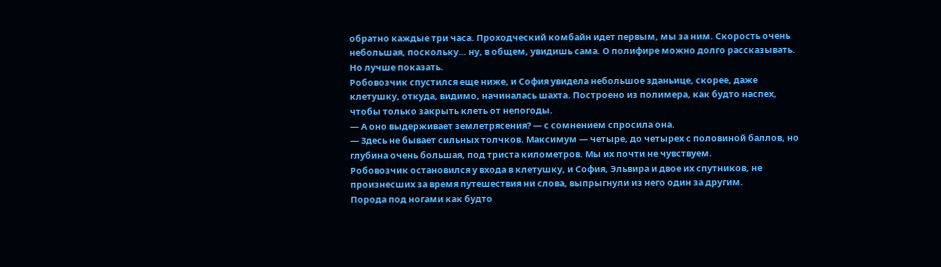обратно каждые три часа. Проходческий комбайн идет первым, мы за ним. Скорость очень небольшая, поскольку… ну, в общем, увидишь сама. О полифире можно долго рассказывать. Но лучше показать.
Робовозчик спустился еще ниже, и София увидела небольшое зданьице, скорее, даже клетушку, откуда, видимо, начиналась шахта. Построено из полимера, как будто наспех, чтобы только закрыть клеть от непогоды.
— А оно выдерживает землетрясения? — с сомнением спросила она.
— Здесь не бывает сильных толчков. Максимум — четыре, до четырех с половиной баллов, но глубина очень большая, под триста километров. Мы их почти не чувствуем.
Робовозчик остановился у входа в клетушку, и София, Эльвира и двое их спутников, не произнесших за время путешествия ни слова, выпрыгнули из него один за другим.
Порода под ногами как будто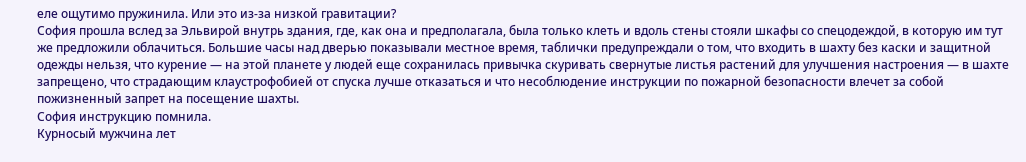еле ощутимо пружинила. Или это из-за низкой гравитации?
София прошла вслед за Эльвирой внутрь здания, где, как она и предполагала, была только клеть и вдоль стены стояли шкафы со спецодеждой, в которую им тут же предложили облачиться. Большие часы над дверью показывали местное время, таблички предупреждали о том, что входить в шахту без каски и защитной одежды нельзя, что курение — на этой планете у людей еще сохранилась привычка скуривать свернутые листья растений для улучшения настроения — в шахте запрещено, что страдающим клаустрофобией от спуска лучше отказаться и что несоблюдение инструкции по пожарной безопасности влечет за собой пожизненный запрет на посещение шахты.
София инструкцию помнила.
Курносый мужчина лет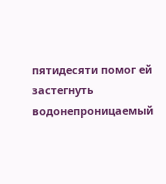пятидесяти помог ей застегнуть водонепроницаемый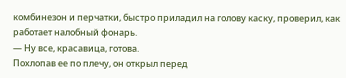комбинезон и перчатки, быстро приладил на голову каску, проверил, как работает налобный фонарь.
— Ну все, красавица, готова.
Похлопав ее по плечу, он открыл перед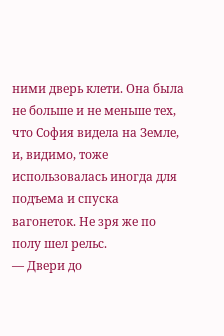ними дверь клети. Она была не больше и не меньше тех, что София видела на Земле, и, видимо, тоже использовалась иногда для подъема и спуска вагонеток. Не зря же по полу шел рельс.
— Двери до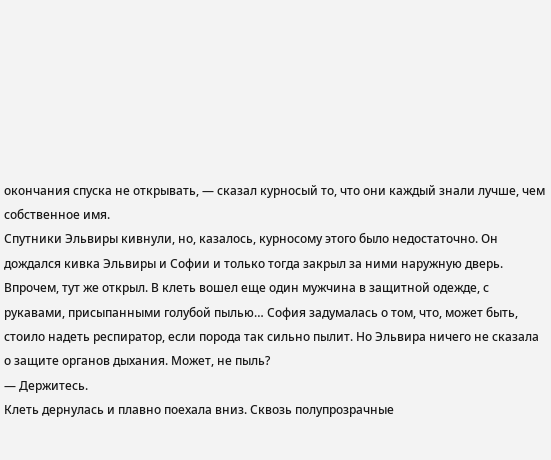окончания спуска не открывать, — сказал курносый то, что они каждый знали лучше, чем собственное имя.
Спутники Эльвиры кивнули, но, казалось, курносому этого было недостаточно. Он дождался кивка Эльвиры и Софии и только тогда закрыл за ними наружную дверь. Впрочем, тут же открыл. В клеть вошел еще один мужчина в защитной одежде, с рукавами, присыпанными голубой пылью… София задумалась о том, что, может быть, стоило надеть респиратор, если порода так сильно пылит. Но Эльвира ничего не сказала о защите органов дыхания. Может, не пыль?
— Держитесь.
Клеть дернулась и плавно поехала вниз. Сквозь полупрозрачные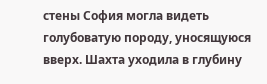стены София могла видеть голубоватую породу, уносящуюся вверх. Шахта уходила в глубину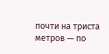почти на триста метров — по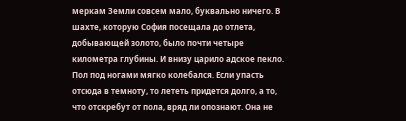меркам Земли совсем мало, буквально ничего. В шахте, которую София посещала до отлета, добывающей золото, было почти четыре километра глубины. И внизу царило адское пекло.
Пол под ногами мягко колебался. Если упасть отсюда в темноту, то лететь придется долго, а то, что отскребут от пола, вряд ли опознают. Она не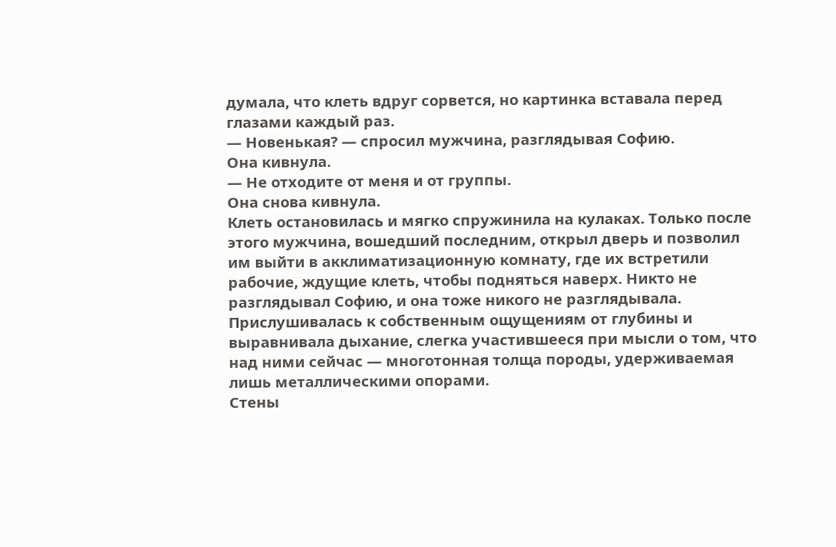думала, что клеть вдруг сорвется, но картинка вставала перед глазами каждый раз.
— Новенькая? — спросил мужчина, разглядывая Софию.
Она кивнула.
— Не отходите от меня и от группы.
Она снова кивнула.
Клеть остановилась и мягко спружинила на кулаках. Только после этого мужчина, вошедший последним, открыл дверь и позволил им выйти в акклиматизационную комнату, где их встретили рабочие, ждущие клеть, чтобы подняться наверх. Никто не разглядывал Софию, и она тоже никого не разглядывала. Прислушивалась к собственным ощущениям от глубины и выравнивала дыхание, слегка участившееся при мысли о том, что над ними сейчас — многотонная толща породы, удерживаемая лишь металлическими опорами.
Стены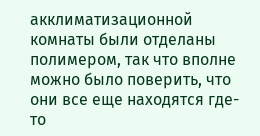акклиматизационной комнаты были отделаны полимером, так что вполне можно было поверить, что они все еще находятся где-то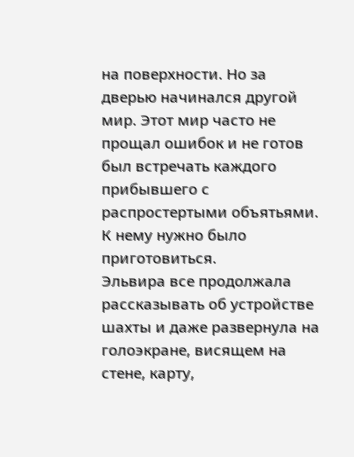на поверхности. Но за дверью начинался другой мир. Этот мир часто не прощал ошибок и не готов был встречать каждого прибывшего с распростертыми объятьями. К нему нужно было приготовиться.
Эльвира все продолжала рассказывать об устройстве шахты и даже развернула на голоэкране, висящем на стене, карту,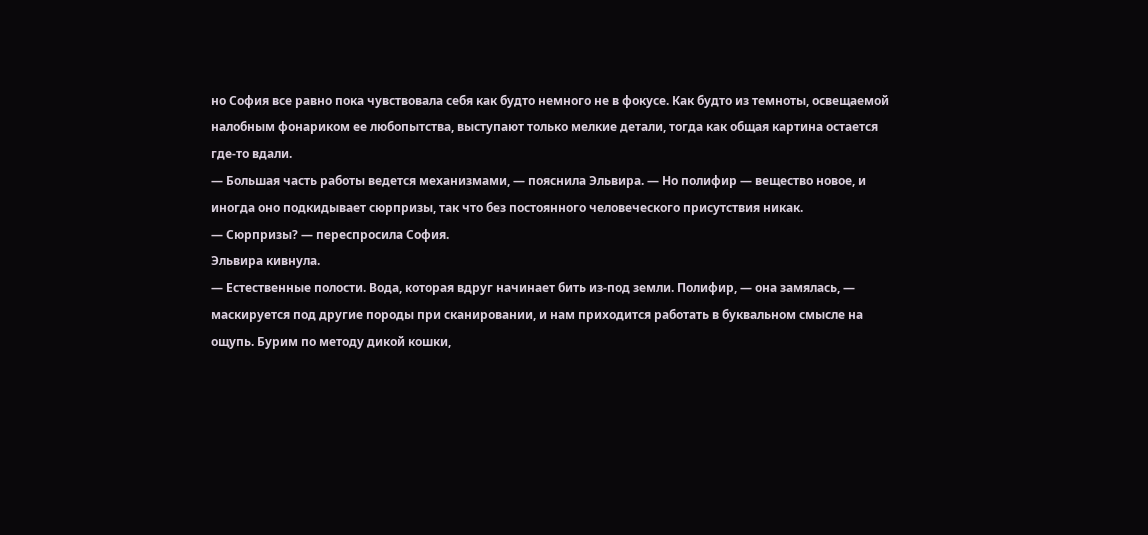но София все равно пока чувствовала себя как будто немного не в фокусе. Как будто из темноты, освещаемой налобным фонариком ее любопытства, выступают только мелкие детали, тогда как общая картина остается где-то вдали.
— Большая часть работы ведется механизмами, — пояснила Эльвира. — Но полифир — вещество новое, и иногда оно подкидывает сюрпризы, так что без постоянного человеческого присутствия никак.
— Сюрпризы? — переспросила София.
Эльвира кивнула.
— Естественные полости. Вода, которая вдруг начинает бить из-под земли. Полифир, — она замялась, — маскируется под другие породы при сканировании, и нам приходится работать в буквальном смысле на ощупь. Бурим по методу дикой кошки,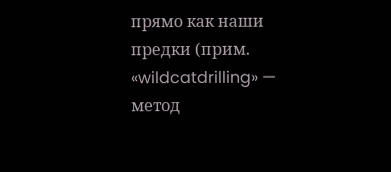прямо как наши предки (прим. «wildcatdrilling» — метод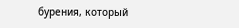бурения, который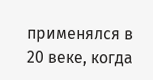применялся в 20 веке, когда